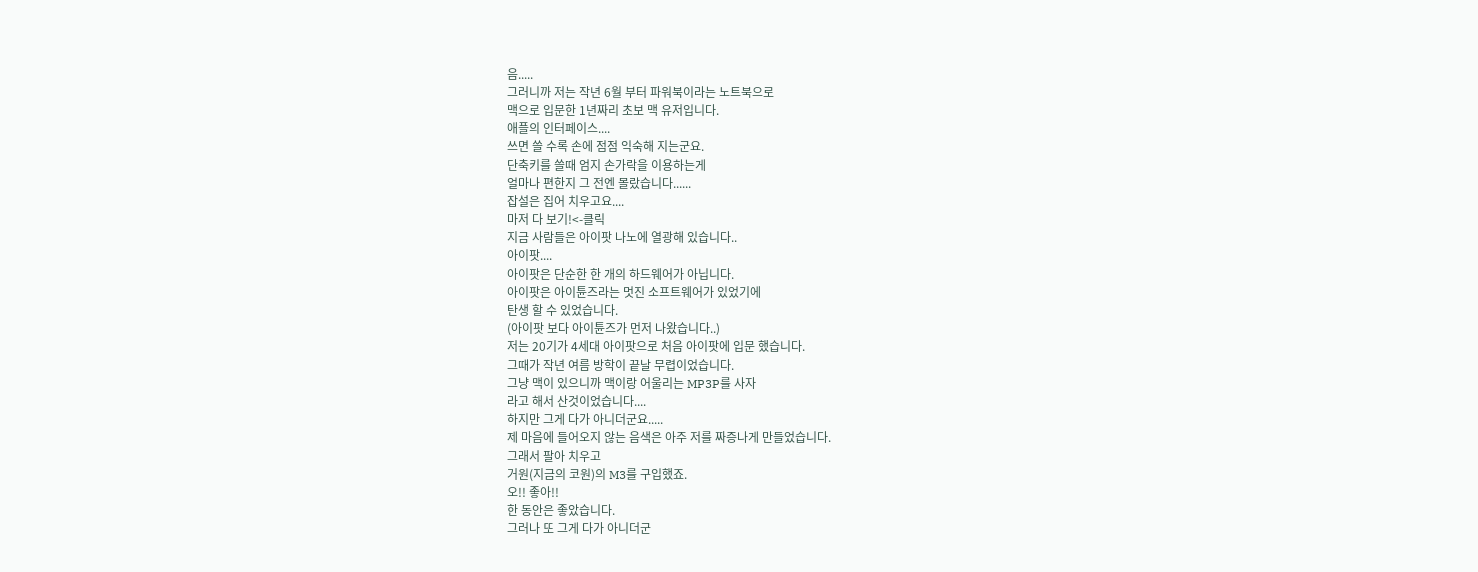음.....
그러니까 저는 작년 6월 부터 파워북이라는 노트북으로
맥으로 입문한 1년짜리 초보 맥 유저입니다.
애플의 인터페이스....
쓰면 쓸 수록 손에 점점 익숙해 지는군요.
단축키를 쓸때 엄지 손가락을 이용하는게
얼마나 편한지 그 전엔 몰랐습니다......
잡설은 집어 치우고요....
마저 다 보기!<-클릭
지금 사람들은 아이팟 나노에 열광해 있습니다..
아이팟....
아이팟은 단순한 한 개의 하드웨어가 아닙니다.
아이팟은 아이튠즈라는 멋진 소프트웨어가 있었기에
탄생 할 수 있었습니다.
(아이팟 보다 아이튠즈가 먼저 나왔습니다..)
저는 20기가 4세대 아이팟으로 처음 아이팟에 입문 했습니다.
그때가 작년 여름 방학이 끝날 무렵이었습니다.
그냥 맥이 있으니까 맥이랑 어울리는 MP3P를 사자
라고 해서 산것이었습니다....
하지만 그게 다가 아니더군요.....
제 마음에 들어오지 않는 음색은 아주 저를 짜증나게 만들었습니다.
그래서 팔아 치우고
거원(지금의 코원)의 M3를 구입했죠.
오!! 좋아!!
한 동안은 좋았습니다.
그러나 또 그게 다가 아니더군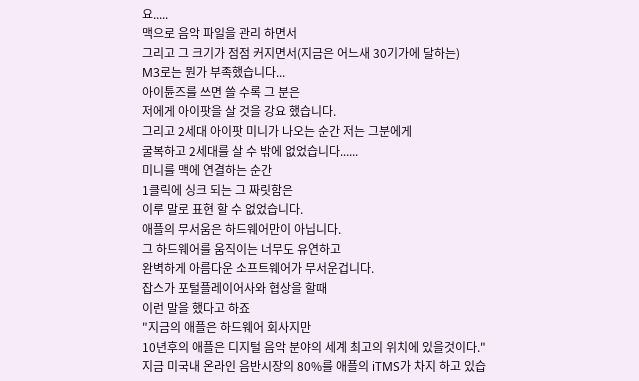요.....
맥으로 음악 파일을 관리 하면서
그리고 그 크기가 점점 커지면서(지금은 어느새 30기가에 달하는)
M3로는 뭔가 부족했습니다...
아이튠즈를 쓰면 쓸 수록 그 분은
저에게 아이팟을 살 것을 강요 했습니다.
그리고 2세대 아이팟 미니가 나오는 순간 저는 그분에게
굴복하고 2세대를 살 수 밖에 없었습니다......
미니를 맥에 연결하는 순간
1클릭에 싱크 되는 그 짜릿함은
이루 말로 표현 할 수 없었습니다.
애플의 무서움은 하드웨어만이 아닙니다.
그 하드웨어를 움직이는 너무도 유연하고
완벽하게 아름다운 소프트웨어가 무서운겁니다.
잡스가 포털플레이어사와 협상을 할때
이런 말을 했다고 하죠
"지금의 애플은 하드웨어 회사지만
10년후의 애플은 디지털 음악 분야의 세계 최고의 위치에 있을것이다."
지금 미국내 온라인 음반시장의 80%를 애플의 iTMS가 차지 하고 있습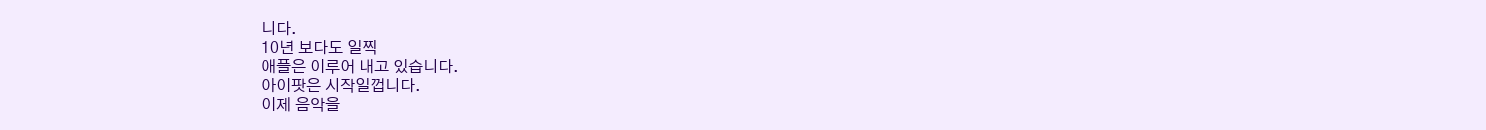니다.
10년 보다도 일찍
애플은 이루어 내고 있습니다.
아이팟은 시작일껍니다.
이제 음악을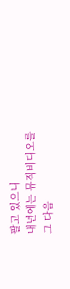팔고 있으니
내년에는 뮤직비디오를
그 다음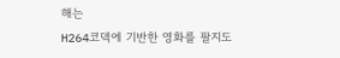해는
H264코덱에 기반한 영화를 팔지도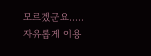모르겠군요.....
자유롭게 이용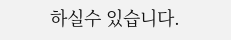하실수 있습니다.